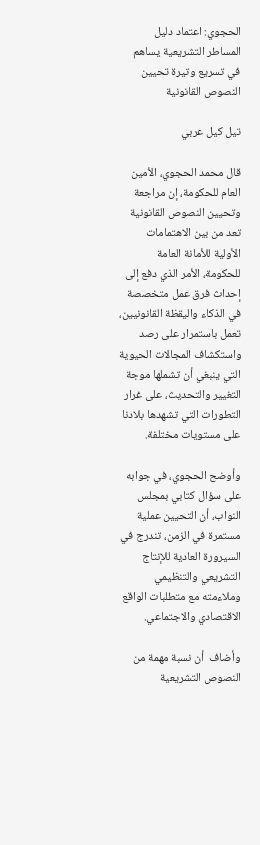الحجوي: اعتماد دليل المساطر التشريعية يساهم في تسريع وتيرة تحيين النصوص القانونية

تيل كيل عربي

قال محمد الحجوي، الأمين العام للحكومة، إن مراجعة وتحيين النصوص القانونية تعد من بين الاهتمامات الأولية للأمانة العامة للحكومة، الأمر الذي دفع إلى إحداث فرق عمل متخصصة في الذكاء واليقظة القانونيين، تعمل باستمرار على رصد واستكشاف المجالات الحيوية التي ينبغي أن تشملها موجة التغيير والتحديث، على غرار  التطورات التي تشهدها بلادنا على مستويات مختلفة.

وأوضح الحجوي، في جوابه على سؤال كتابي بمجلس النواب، أن التحيين عملية مستمرة في الزمن، تندرج في السيرورة العادية للإنتاج التشريعي والتنظيمي وملاءمته مع متطلبات الواقع الاقتصادي والاجتماعي.

وأضاف  أن نسبة مهمة من النصوص التشريعية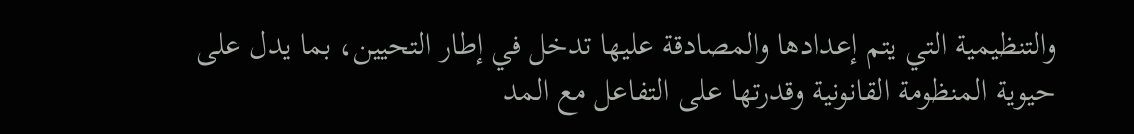والتنظيمية التي يتم إعدادها والمصادقة عليها تدخل في إطار التحيين، بما يدل على  حيوية المنظومة القانونية وقدرتها على التفاعل مع المد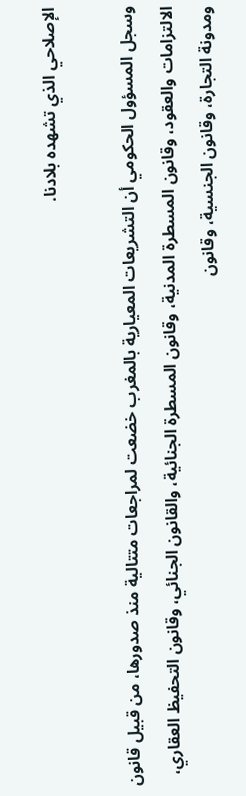الإصلاحي الذي تشهده بلادنا.

وسجل المسؤول الحكومي أن التشريعات المعيارية بالمغرب خضعت لمراجعات متتالية منذ صدورها، من قبيل قانون الالتزامات والعقود، وقانون المسطرة المدنية، وقانون المسطرة الجنائية، والقانون الجنائي، وقانون التحفيظ العقاري، ومدونة التجارة، وقانون الجنسية، وقانون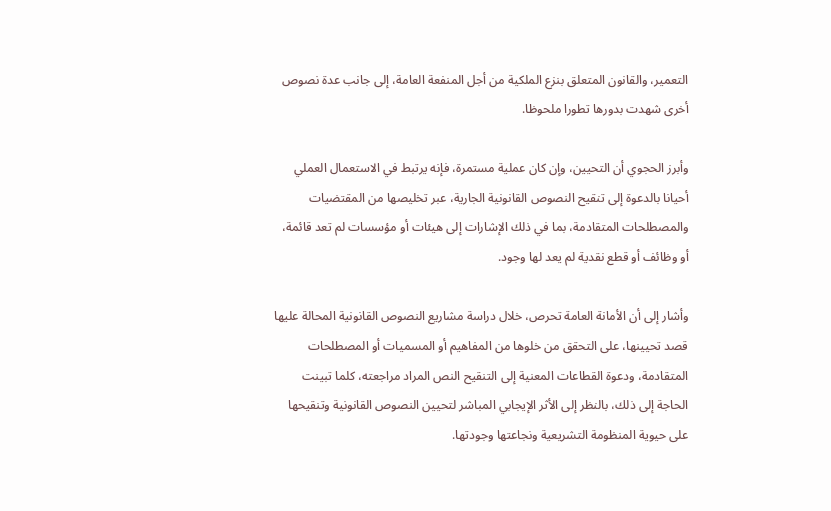التعمير، والقانون المتعلق بنزع الملكية من أجل المنفعة العامة، إلى جانب عدة نصوص أخرى شهدت بدورها تطورا ملحوظا.

وأبرز الحجوي أن التحيين، وإن كان عملية مستمرة، فإنه يرتبط في الاستعمال العملي أحيانا بالدعوة إلى تنقيح النصوص القانونية الجارية، عبر تخليصها من المقتضيات والمصطلحات المتقادمة، بما في ذلك الإشارات إلى هيئات أو مؤسسات لم تعد قائمة، أو وظائف أو قطع نقدية لم يعد لها وجود.

وأشار إلى أن الأمانة العامة تحرص، خلال دراسة مشاريع النصوص القانونية المحالة عليها قصد تحيينها، على التحقق من خلوها من المفاهيم أو المسميات أو المصطلحات المتقادمة، ودعوة القطاعات المعنية إلى التنقيح النص المراد مراجعته، كلما تبينت الحاجة إلى ذلك، بالنظر إلى الأثر الإيجابي المباشر لتحيين النصوص القانونية وتنقيحها على حيوية المنظومة التشريعية ونجاعتها وجودتها.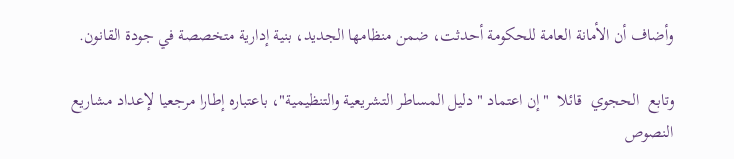وأضاف أن الأمانة العامة للحكومة أحدثت، ضمن منظامها الجديد، بنية إدارية متخصصة في جودة القانون.

وتابع  الحجوي  قائلا  "إن اعتماد "دليل المساطر التشريعية والتنظيمية"، باعتباره إطارا مرجعيا لإعداد مشاريع النصوص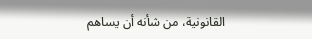القانونية، من شأنه أن يساهم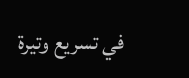في تسريع وتيرة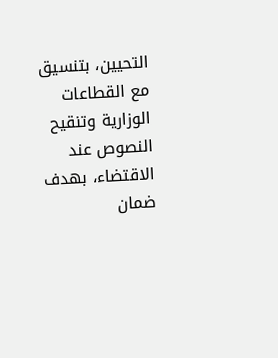التحيين، بتنسيق مع القطاعات الوزارية وتنقيح النصوص عند الاقتضاء، بهدف ضمان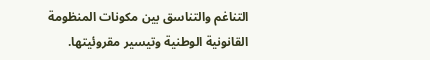التناغم والتناسق بين مكونات المنظومة القانونية الوطنية وتيسير مقروئيتها.